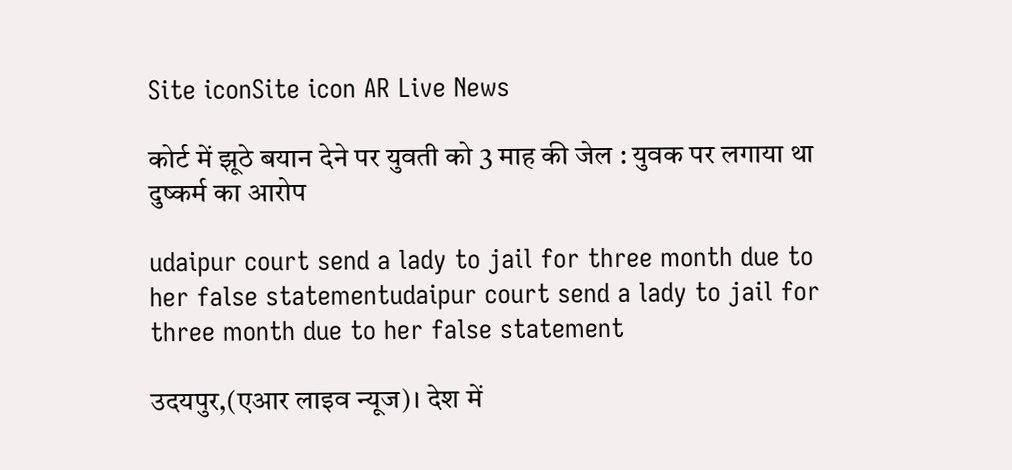Site iconSite icon AR Live News

कोर्ट में झूठे बयान देने पर युवती को 3 माह की जेल : युवक पर लगाया था दुष्कर्म का आरोप

udaipur court send a lady to jail for three month due to her false statementudaipur court send a lady to jail for three month due to her false statement

उदयपुर,(एआर लाइव न्यूज)। देश में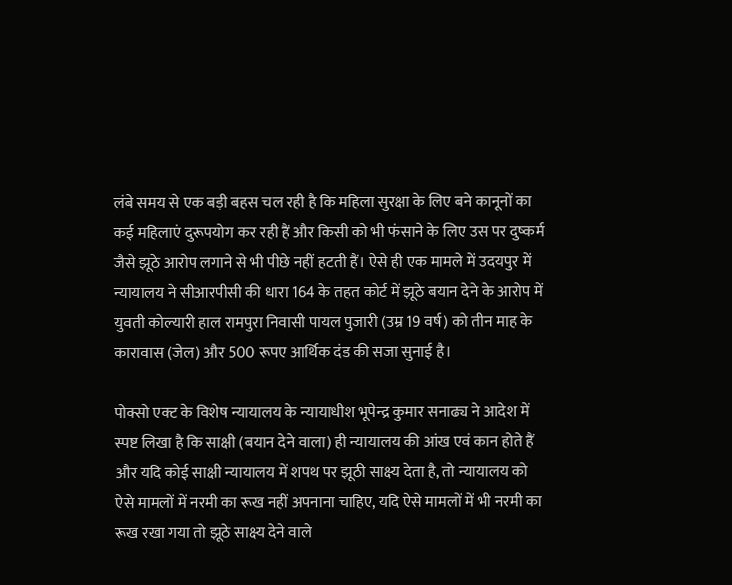लंबे समय से एक बड़ी बहस चल रही है कि महिला सुरक्षा के लिए बने कानूनों का कई महिलाएं दुरूपयोग कर रही हैं और किसी को भी फंसाने के लिए उस पर दुष्कर्म जैसे झूठे आरोप लगाने से भी पीछे नहीं हटती हैं। ऐसे ही एक मामले में उदयपुर में न्यायालय ने सीआरपीसी की धारा 164 के तहत कोर्ट में झूठे बयान देने के आरोप में युवती कोल्यारी हाल रामपुरा निवासी पायल पुजारी (उम्र 19 वर्ष) को तीन माह के कारावास (जेल) और 500 रूपए आर्थिक दंड की सजा सुनाई है।

पोक्सो एक्ट के विशेष न्यायालय के न्यायाधीश भूपेन्द्र कुमार सनाढ्य ने आदेश में स्पष्ट लिखा है कि साक्षी (बयान देने वाला) ही न्यायालय की आंख एवं कान होते हैं और यदि कोई साक्षी न्यायालय में शपथ पर झूठी साक्ष्य देता है, तो न्यायालय को ऐसे मामलों में नरमी का रूख नहीं अपनाना चाहिए, यदि ऐसे मामलों में भी नरमी का रूख रखा गया तो झूठे साक्ष्य देने वाले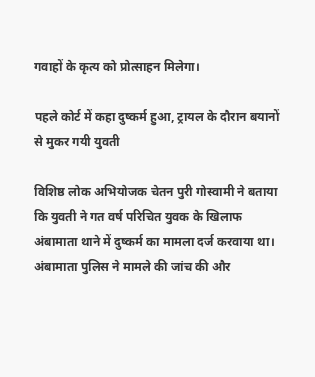गवाहों के कृत्य को प्रोत्साहन मिलेगा।

पहले कोर्ट में कहा दुष्कर्म हुआ, ट्रायल के दौरान बयानों से मुकर गयी युवती

विशिष्ठ लोक अभियोजक चेतन पुरी गोस्वामी ने बताया कि युवती ने गत वर्ष परिचित युवक के खिलाफ अंबामाता थाने में दुष्कर्म का मामला दर्ज करवाया था। अंबामाता पुलिस ने मामले की जांच की और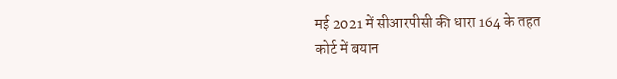मई 2021 में सीआरपीसी की धारा 164 के तहत कोर्ट में बयान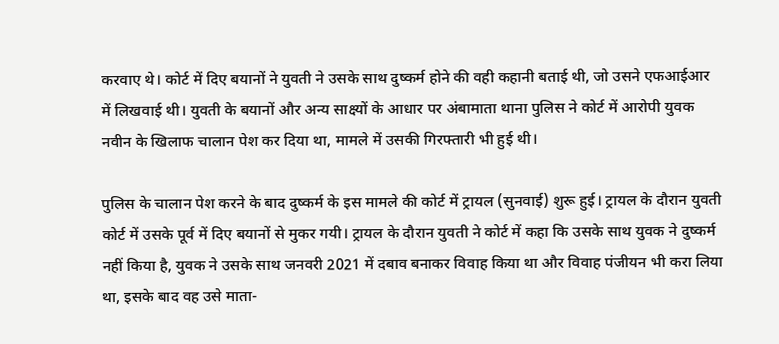करवाए थे। कोर्ट में दिए बयानों ने युवती ने उसके साथ दुष्कर्म होने की वही कहानी बताई थी, जो उसने एफआईआर में लिखवाई थी। युवती के बयानों और अन्य साक्ष्यों के आधार पर अंबामाता थाना पुलिस ने कोर्ट में आरोपी युवक नवीन के खिलाफ चालान पेश कर दिया था, मामले में उसकी गिरफ्तारी भी हुई थी।

पुलिस के चालान पेश करने के बाद दुष्कर्म के इस मामले की कोर्ट में ट्रायल (सुनवाई) शुरू हुई। ट्रायल के दौरान युवती कोर्ट में उसके पूर्व में दिए बयानों से मुकर गयी। ट्रायल के दौरान युवती ने कोर्ट में कहा कि उसके साथ युवक ने दुष्कर्म नहीं किया है, युवक ने उसके साथ जनवरी 2021 में दबाव बनाकर विवाह किया था और विवाह पंजीयन भी करा लिया था, इसके बाद वह उसे माता-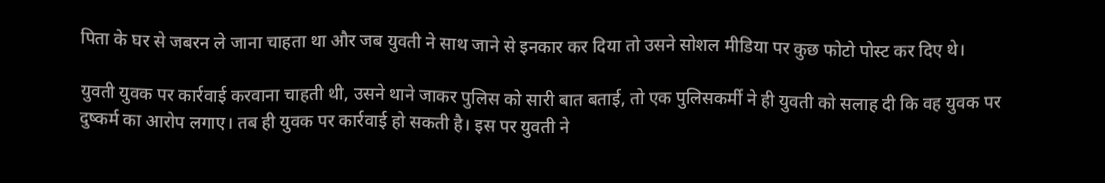पिता के घर से जबरन ले जाना चाहता था और जब युवती ने साथ जाने से इनकार कर दिया तो उसने सोशल मीडिया पर कुछ फोटो पोस्ट कर दिए थे।

युवती युवक पर कार्रवाई करवाना चाहती थी, उसने थाने जाकर पुलिस को सारी बात बताई, तो एक पुलिसकर्मी ने ही युवती को सलाह दी कि वह युवक पर दुष्कर्म का आरोप लगाए। तब ही युवक पर कार्रवाई हो सकती है। इस पर युवती ने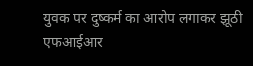युवक पर दुष्कर्म का आरोप लगाकर झूठी एफआईआर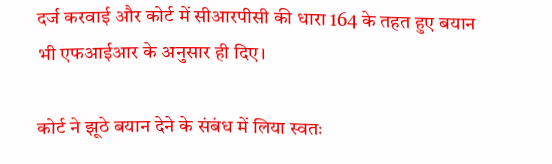दर्ज करवाई और कोर्ट में सीआरपीसी की धारा 164 के तहत हुए बयान भी एफआईआर के अनुसार ही दिए।

कोर्ट ने झूठे बयान देने के संबंध में लिया स्वतः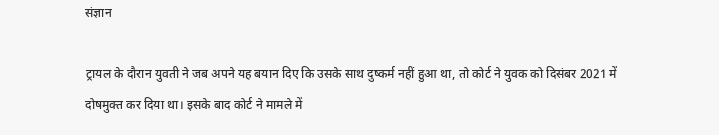संज्ञान

ट्रायल के दौरान युवती ने जब अपने यह बयान दिए कि उसके साथ दुष्कर्म नहीं हुआ था, तो कोर्ट ने युवक को दिसंबर 2021 में दोषमुक्त कर दिया था। इसके बाद कोर्ट ने मामले में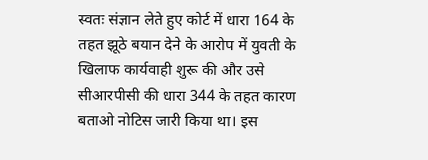स्वतः संज्ञान लेते हुए कोर्ट में धारा 164 के तहत झूठे बयान देने के आरोप में युवती के खिलाफ कार्यवाही शुरू की और उसे सीआरपीसी की धारा 344 के तहत कारण बताओ नोटिस जारी किया था। इस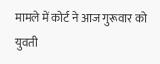मामले में कोर्ट ने आज गुरूवार को युवती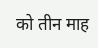को तीन माह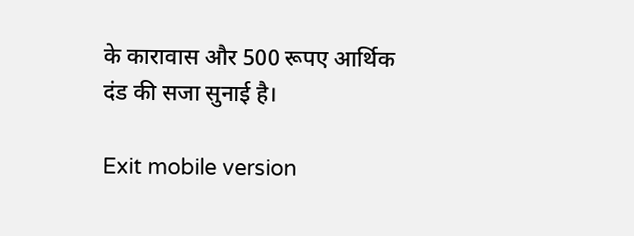के कारावास और 500 रूपए आर्थिक दंड की सजा सुनाई है।

Exit mobile version